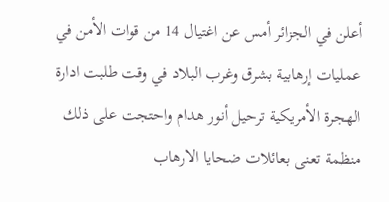أعلن في الجزائر أمس عن اغتيال 14 من قوات الأمن في عمليات إرهابية بشرق وغرب البلاد في وقت طلبت ادارة الهجرة الأمريكية ترحيل أنور هدام واحتجت على ذلك منظمة تعنى بعائلات ضحايا الارهاب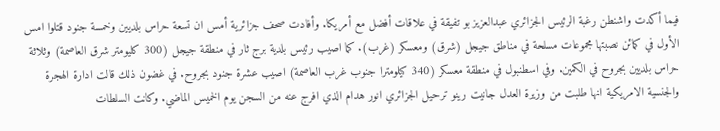فيما أكدت واشنطن رغبة الرئيس الجزائري عبدالعزيز بو تفيقة في علاقات أفضل مع أمريكا. وأفادت صحف جزائرية أمس ان تسعة حراس بلديين وخمسة جنود قتلوا امس الأول في كمائن نصبتها مجموعات مسلحة في مناطق جيجل (شرق) ومعسكر (غرب). كما اصيب رئيس بلدية برج ثار في منطقة جيجل (300 كليومتر شرق العاصمة) وثلاثة حراس بلديين بجروح في الكمين. وفي اسطنبول في منطقة معسكر (340 كيلومترا جنوب غرب العاصمة) اصيب عشرة جنود بجروح. في غضون ذلك قالت ادارة الهجرة والجنسية الامريكية انها طلبت من وزيرة العدل جانيت رينو ترحيل الجزائري انور هدام الذي افرج عنه من السجن يوم الخميس الماضي. وكانت السلطات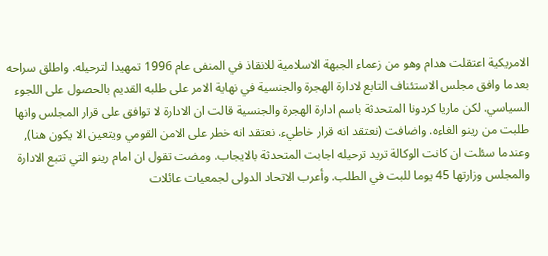الامريكية اعتقلت هدام وهو من زعماء الجبهة الاسلامية للانقاذ في المنفى عام 1996 تمهيدا لترحيله. واطلق سراحه بعدما وافق مجلس الاستئناف التابع لادارة الهجرة والجنسية في نهاية الامر على طلبه القديم بالحصول على اللجوء السياسي. لكن ماريا كردونا المتحدثة باسم ادارة الهجرة والجنسية قالت ان الادارة لا توافق على قرار المجلس وانها طلبت من رينو الغاءه. واضافت (نعتقد انه قرار خاطيء. نعتقد انه خطر على الامن القومي ويتعين الا يكون هنا), وعندما سئلت ان كانت الوكالة تريد ترحيله اجابت المتحدثة بالايجاب. ومضت تقول ان امام رينو التي تتبع الادارة والمجلس وزارتها 45 يوما للبت في الطلب. وأعرب الاتحاد الدولى لجمعيات عائلات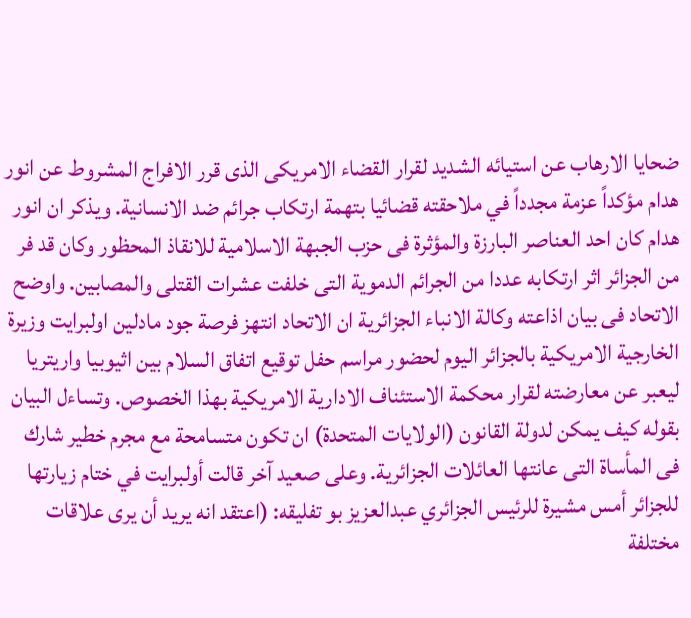ضحايا الارهاب عن استيائه الشديد لقرار القضاء الامريكى الذى قرر الافراج المشروط عن انور هدام مؤكداً عزمة مجدداً في ملاحقته قضائيا بتهمة ارتكاب جرائم ضد الانسانية. ويذكر ان انور هدام كان احد العناصر البارزة والمؤثرة فى حزب الجبهة الاسلامية للانقاذ المحظور وكان قد فر من الجزائر اثر ارتكابه عددا من الجرائم الدموية التى خلفت عشرات القتلى والمصابين. واوضح الاتحاد فى بيان اذاعته وكالة الانباء الجزائرية ان الاتحاد انتهز فرصة جود مادلين اولبرايت وزيرة الخارجية الامريكية بالجزائر اليوم لحضور مراسم حفل توقيع اتفاق السلام بين اثيوبيا واريتريا ليعبر عن معارضته لقرار محكمة الاستئناف الادارية الامريكية بهذا الخصوص. وتساءل البيان بقوله كيف يمكن لدولة القانون (الولايات المتحدة) ان تكون متسامحة مع مجرم خطير شارك فى المأساة التى عانتها العائلات الجزائرية. وعلى صعيد آخر قالت أولبرايت في ختام زيارتها للجزائر أمس مشيرة للرئيس الجزائري عبدالعزيز بو تفليقه: (اعتقد انه يريد أن يرى علاقات مختلفة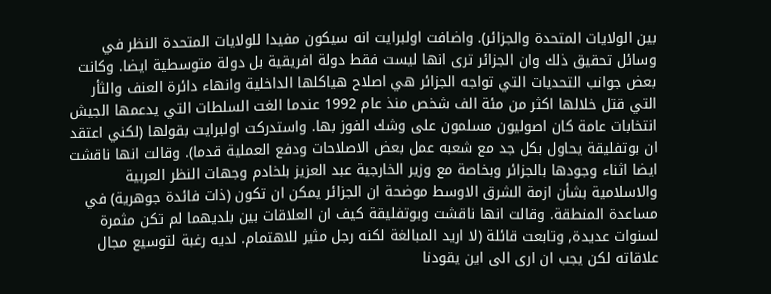بين الولايات المتحدة والجزائر). واضافت اولبرايت انه سيكون مفيدا للولايات المتحدة النظر في وسائل تحقيق ذلك وان الجزائر ترى انها ليست فقط دولة افريقية بل دولة متوسطية ايضا. وكانت بعض جوانب التحديات التي تواجه الجزائر هي اصلاح هياكلها الداخلية وانهاء دائرة العنف والثأر التي قتل خلالها اكثر من مئة الف شخص منذ عام 1992 عندما الغت السلطات التي يدعمها الجيش انتخابات عامة كان اصوليون مسلمون على وشك الفوز بها. واستدركت اولبرايت بقولها (لكني اعتقد ان بوتفليقة يحاول بكل جد مع شعبه عمل بعض الاصلاحات ودفع العملية قدما). وقالت انها ناقشت ايضا اثناء وجودها بالجزائر وبخاصة مع وزير الخارجية عبد العزيز بلخادم وجهات النظر العربية والاسلامية بشأن ازمة الشرق الاوسط موضحة ان الجزائر يمكن ان تكون (ذات فائدة جوهرية) في مساعدة المنطقة. وقالت انها ناقشت وبوتفليقة كيف ان العلاقات بين بلديهما لم تكن مثمرة لسنوات عديدة, وتابعت قائلة (لا اريد المبالغة لكنه رجل مثير للاهتمام. لديه رغبة لتوسيع مجال علاقاته لكن يجب ان ارى الى اين يقودنا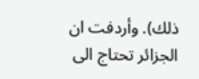ذلك). وأردفت ان الجزائر تحتاج الى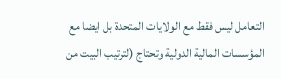التعامل ليس فقط مع الولايات المتحدة بل ايضا مع المؤسسات المالية الدولية وتحتاج (لترتيب البيت من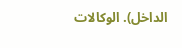الداخل). الوكالات